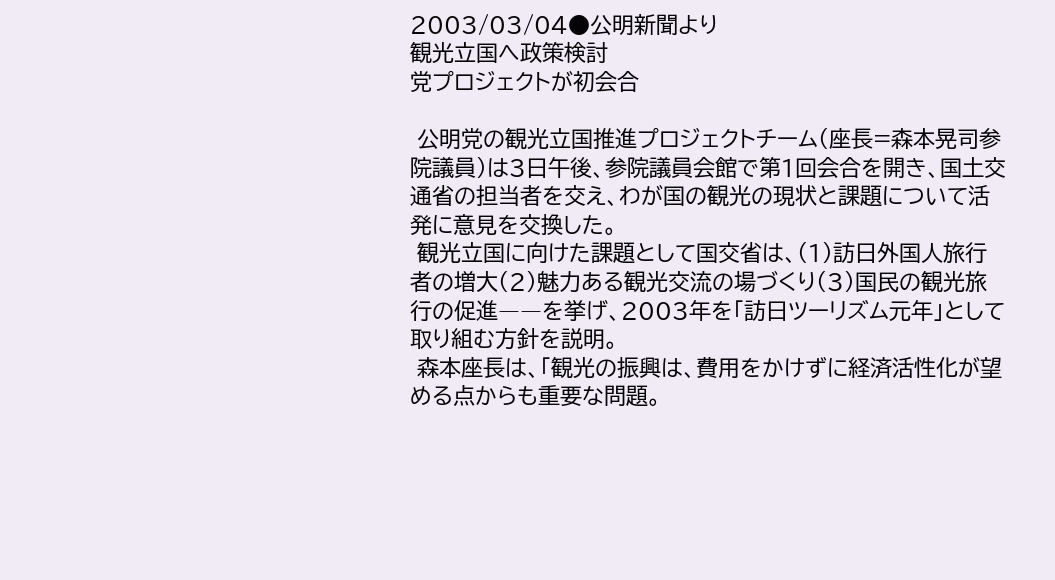2003/03/04●公明新聞より
観光立国へ政策検討
党プロジェクトが初会合

 公明党の観光立国推進プロジェクトチーム(座長=森本晃司参院議員)は3日午後、参院議員会館で第1回会合を開き、国土交通省の担当者を交え、わが国の観光の現状と課題について活発に意見を交換した。
 観光立国に向けた課題として国交省は、(1)訪日外国人旅行者の増大(2)魅力ある観光交流の場づくり(3)国民の観光旅行の促進――を挙げ、2003年を「訪日ツーリズム元年」として取り組む方針を説明。
 森本座長は、「観光の振興は、費用をかけずに経済活性化が望める点からも重要な問題。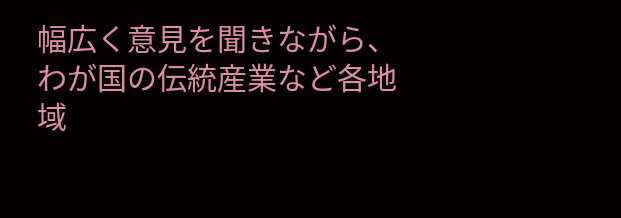幅広く意見を聞きながら、わが国の伝統産業など各地域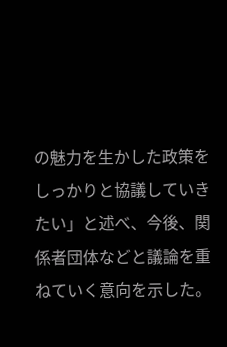の魅力を生かした政策をしっかりと協議していきたい」と述べ、今後、関係者団体などと議論を重ねていく意向を示した。